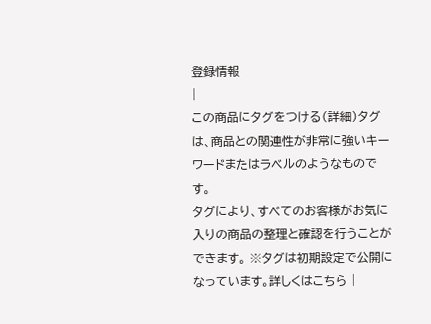登録情報
|
この商品にタグをつける(詳細)タグは、商品との関連性が非常に強いキーワードまたはラベルのようなものです。
タグにより、すべてのお客様がお気に入りの商品の整理と確認を行うことができます。 ※タグは初期設定で公開になっています。詳しくはこちら |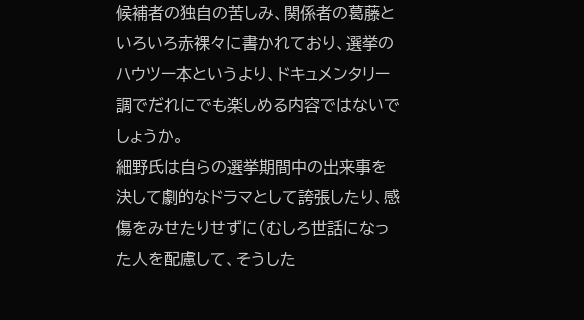候補者の独自の苦しみ、関係者の葛藤といろいろ赤裸々に書かれており、選挙のハウツー本というより、ドキュメンタリー調でだれにでも楽しめる内容ではないでしょうか。
細野氏は自らの選挙期間中の出来事を決して劇的なドラマとして誇張したり、感傷をみせたりせずに(むしろ世話になった人を配慮して、そうした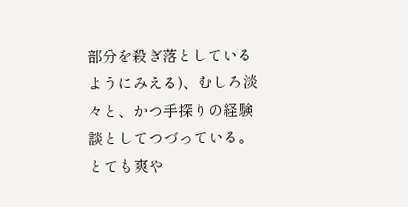部分を殺ぎ落としているようにみえる)、むしろ淡々と、かつ手探りの経験談としてつづっている。とても爽や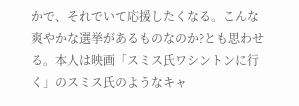かで、それでいて応援したくなる。こんな爽やかな選挙があるものなのか?とも思わせる。本人は映画「スミス氏ワシントンに行く」のスミス氏のようなキャ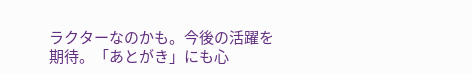ラクターなのかも。今後の活躍を期待。「あとがき」にも心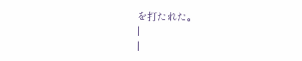を打たれた。
|
|